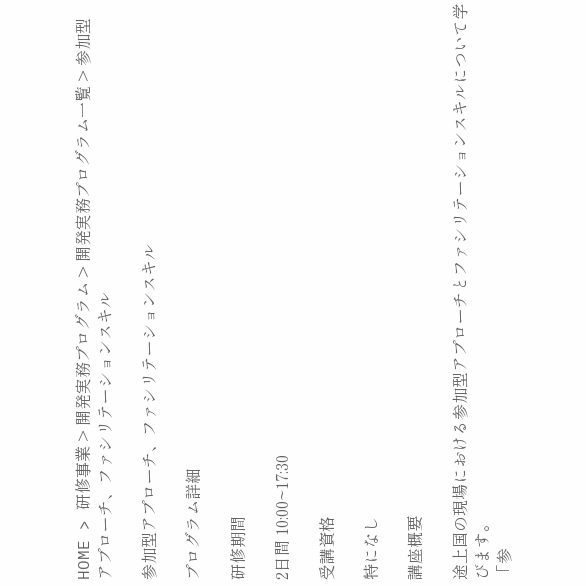HOME > 研修事業 > 開発実務プログラム > 開発実務プログラム一覧 > 参加型アプローチ、ファシリテーションスキル

参加型アプローチ、ファシリテーションスキル

プログラム詳細

研修期間

2日間 10:00~17:30

受講資格

特になし

講座概要

途上国の現場における参加型アプローチとファシリテーションスキルについて学びます。
「参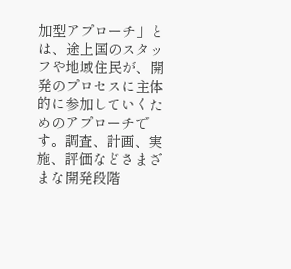加型アプローチ」とは、途上国のスタッフや地域住民が、開発のプロセスに主体的に参加していくためのアプローチです。調査、計画、実施、評価などさまざまな開発段階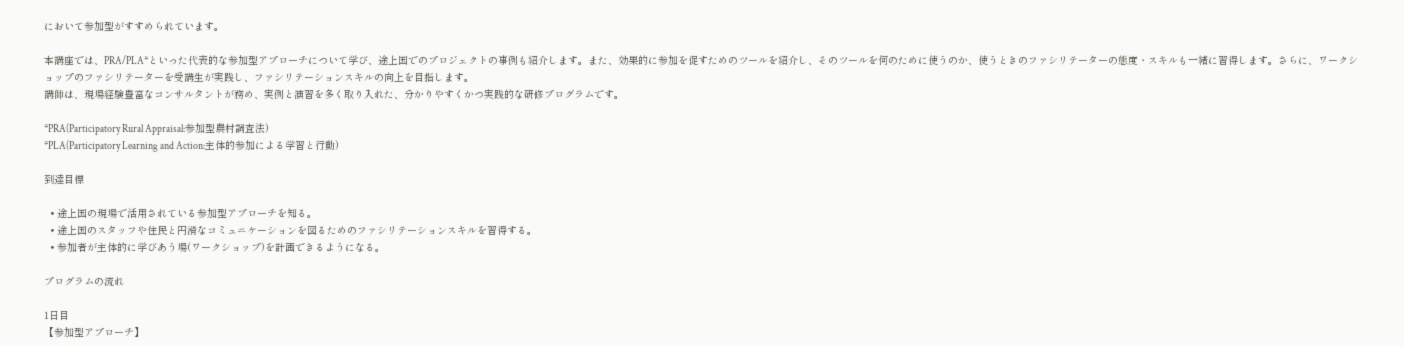において参加型がすすめられています。

本講座では、PRA/PLA*といった代表的な参加型アプローチについて学び、途上国でのプロジェクトの事例も紹介します。また、効果的に参加を促すためのツールを紹介し、そのツールを何のために使うのか、使うときのファシリテーターの態度・スキルも一緒に習得します。さらに、ワークショップのファシリテーターを受講生が実践し、ファシリテーションスキルの向上を目指します。
講師は、現場経験豊富なコンサルタントが務め、実例と演習を多く取り入れた、分かりやすくかつ実践的な研修プログラムです。

*PRA(Participatory Rural Appraisal:参加型農村調査法)
*PLA(Participatory Learning and Action:主体的参加による学習と行動)

到達目標

  • 途上国の現場で活用されている参加型アプローチを知る。
  • 途上国のスタッフや住民と円滑なコミュニケーションを図るためのファシリテーションスキルを習得する。
  • 参加者が主体的に学びあう場(ワークショップ)を計画できるようになる。

プログラムの流れ

1日目
【参加型アプローチ】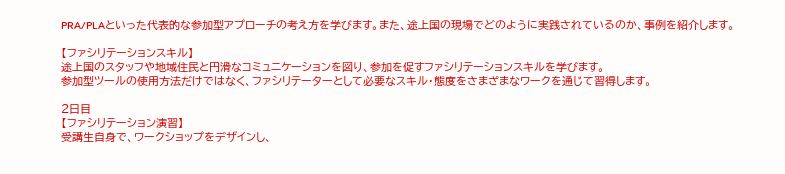PRA/PLAといった代表的な参加型アプローチの考え方を学びます。また、途上国の現場でどのように実践されているのか、事例を紹介します。

【ファシリテーションスキル】
途上国のスタッフや地域住民と円滑なコミュニケーションを図り、参加を促すファシリテーションスキルを学びます。
参加型ツールの使用方法だけではなく、ファシリテーターとして必要なスキル・態度をさまざまなワークを通じて習得します。

2日目
【ファシリテーション演習】
受講生自身で、ワークショップをデザインし、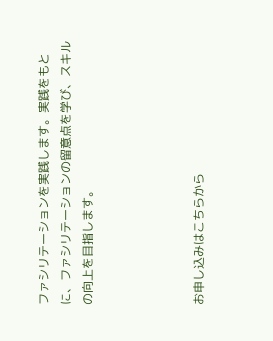ファシリテーションを実践します。実践をもとに、ファシリテーションの留意点を学び、スキルの向上を目指します。




お申し込みはこちらから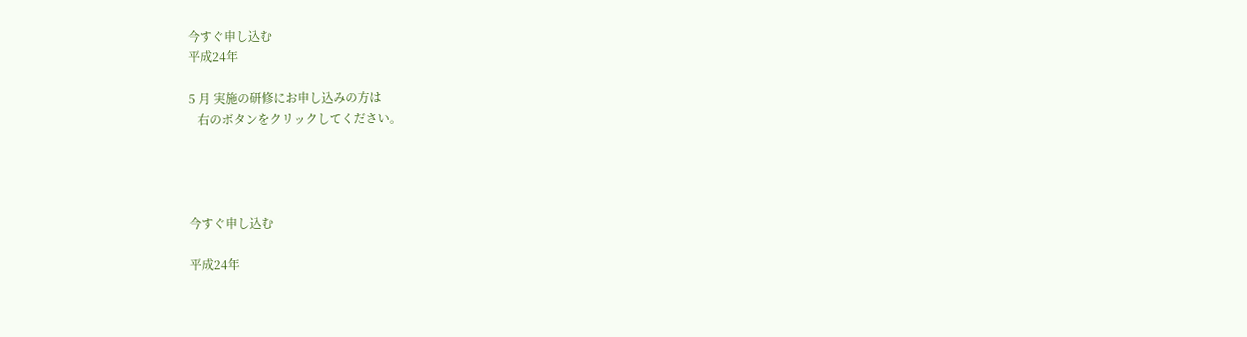今すぐ申し込む
平成24年

5 月 実施の研修にお申し込みの方は
   右のボタンをクリックしてください。




今すぐ申し込む

平成24年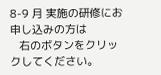8-9 月 実施の研修にお申し込みの方は
   右のボタンをクリックしてください。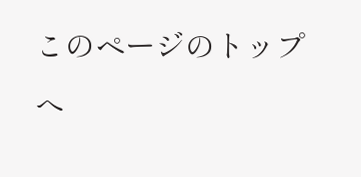このページのトップへ